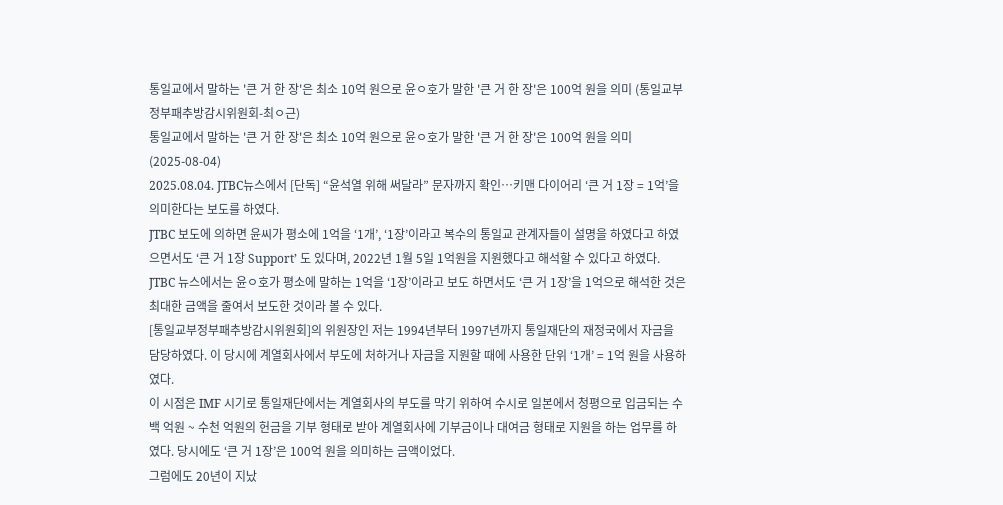통일교에서 말하는 '큰 거 한 장'은 최소 10억 원으로 윤ㅇ호가 말한 '큰 거 한 장'은 100억 원을 의미 (통일교부정부패추방감시위원회-최ㅇ근)
통일교에서 말하는 '큰 거 한 장'은 최소 10억 원으로 윤ㅇ호가 말한 '큰 거 한 장'은 100억 원을 의미 (2025-08-04)
2025.08.04. JTBC뉴스에서 [단독] “윤석열 위해 써달라” 문자까지 확인…키맨 다이어리 ‘큰 거 1장 = 1억’을 의미한다는 보도를 하였다.
JTBC 보도에 의하면 윤씨가 평소에 1억을 ‘1개’, ‘1장’이라고 복수의 통일교 관계자들이 설명을 하였다고 하였으면서도 ‘큰 거 1장 Support’ 도 있다며, 2022년 1월 5일 1억원을 지원했다고 해석할 수 있다고 하였다.
JTBC 뉴스에서는 윤ㅇ호가 평소에 말하는 1억을 ‘1장’이라고 보도 하면서도 ‘큰 거 1장’을 1억으로 해석한 것은 최대한 금액을 줄여서 보도한 것이라 볼 수 있다.
[통일교부정부패추방감시위원회]의 위원장인 저는 1994년부터 1997년까지 통일재단의 재정국에서 자금을 담당하였다. 이 당시에 계열회사에서 부도에 처하거나 자금을 지원할 때에 사용한 단위 ‘1개’ = 1억 원을 사용하였다.
이 시점은 IMF 시기로 통일재단에서는 계열회사의 부도를 막기 위하여 수시로 일본에서 청평으로 입금되는 수백 억원 ~ 수천 억원의 헌금을 기부 형태로 받아 계열회사에 기부금이나 대여금 형태로 지원을 하는 업무를 하였다. 당시에도 ‘큰 거 1장’은 100억 원을 의미하는 금액이었다.
그럼에도 20년이 지났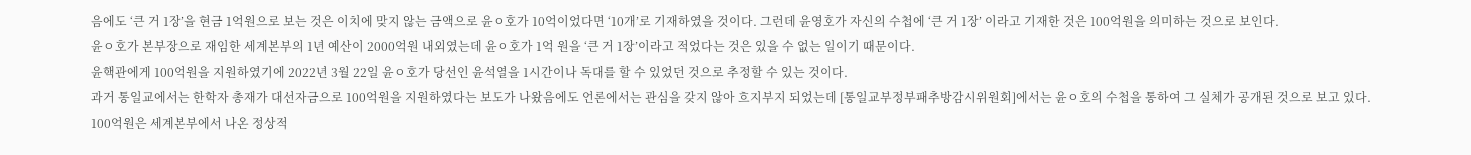음에도 ‘큰 거 1장’을 현금 1억원으로 보는 것은 이치에 맞지 않는 금액으로 윤ㅇ호가 10억이었다면 ‘10개’로 기재하였을 것이다. 그런데 윤영호가 자신의 수첩에 ‘큰 거 1장’ 이라고 기재한 것은 100억원을 의미하는 것으로 보인다.
윤ㅇ호가 본부장으로 재임한 세계본부의 1년 예산이 2000억원 내외였는데 윤ㅇ호가 1억 원을 ‘큰 거 1장’이라고 적었다는 것은 있을 수 없는 일이기 때문이다.
윤핵관에게 100억원을 지원하였기에 2022년 3월 22일 윤ㅇ호가 당선인 윤석열을 1시간이나 독대를 할 수 있었던 것으로 추정할 수 있는 것이다.
과거 통일교에서는 한학자 총재가 대선자금으로 100억원을 지원하였다는 보도가 나왔음에도 언론에서는 관심을 갖지 않아 흐지부지 되었는데 [통일교부정부패추방감시위원회]에서는 윤ㅇ호의 수첩을 통하여 그 실체가 공개된 것으로 보고 있다.
100억원은 세계본부에서 나온 정상적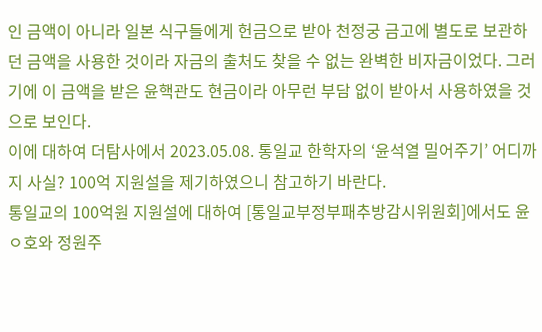인 금액이 아니라 일본 식구들에게 헌금으로 받아 천정궁 금고에 별도로 보관하던 금액을 사용한 것이라 자금의 출처도 찾을 수 없는 완벽한 비자금이었다. 그러기에 이 금액을 받은 윤핵관도 현금이라 아무런 부담 없이 받아서 사용하였을 것으로 보인다.
이에 대하여 더탐사에서 2023.05.08. 통일교 한학자의 ‘윤석열 밀어주기’ 어디까지 사실? 100억 지원설을 제기하였으니 참고하기 바란다.
통일교의 100억원 지원설에 대하여 [통일교부정부패추방감시위원회]에서도 윤ㅇ호와 정원주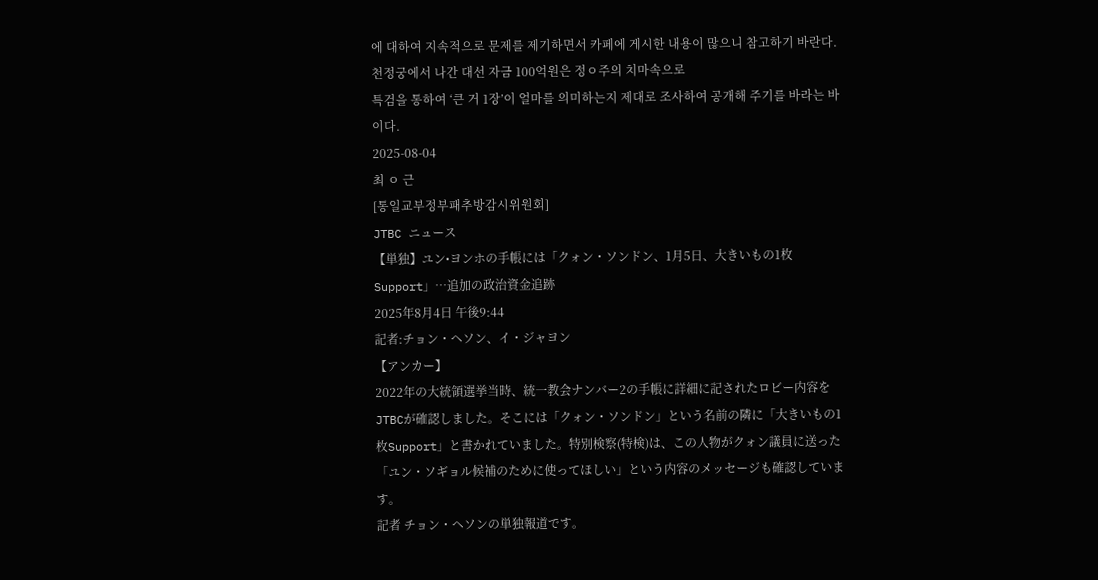에 대하여 지속적으로 문제를 제기하면서 카페에 게시한 내용이 많으니 참고하기 바란다.
천정궁에서 나간 대선 자금 100억원은 정ㅇ주의 치마속으로
특검을 통하여 ‘큰 거 1장’이 얼마를 의미하는지 제대로 조사하여 공개해 주기를 바라는 바이다.
2025-08-04
최 ㅇ 근
[통일교부정부패추방감시위원회]
JTBC ニュース
【単独】ユン•ヨンホの手帳には「クォン・ソンドン、1月5日、大きいもの1枚 Support」…追加の政治資金追跡
2025年8月4日 午後9:44
記者:チョン・ヘソン、イ・ジャヨン
【アンカー】
2022年の大統領選挙当時、統一教会ナンバー2の手帳に詳細に記されたロビー内容をJTBCが確認しました。そこには「クォン・ソンドン」という名前の隣に「大きいもの1枚Support」と書かれていました。特別検察(特検)は、この人物がクォン議員に送った「ユン・ソギョル候補のために使ってほしい」という内容のメッセージも確認しています。
記者 チョン・ヘソンの単独報道です。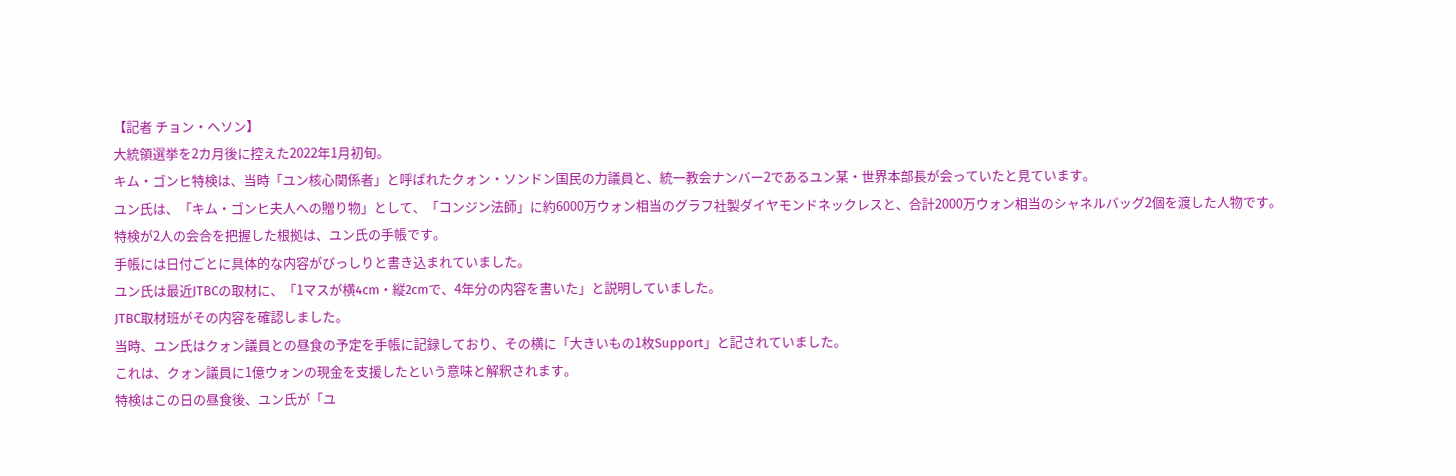【記者 チョン・ヘソン】
大統領選挙を2カ月後に控えた2022年1月初旬。
キム・ゴンヒ特検は、当時「ユン核心関係者」と呼ばれたクォン・ソンドン国民の力議員と、統一教会ナンバー2であるユン某・世界本部長が会っていたと見ています。
ユン氏は、「キム・ゴンヒ夫人への贈り物」として、「コンジン法師」に約6000万ウォン相当のグラフ社製ダイヤモンドネックレスと、合計2000万ウォン相当のシャネルバッグ2個を渡した人物です。
特検が2人の会合を把握した根拠は、ユン氏の手帳です。
手帳には日付ごとに具体的な内容がびっしりと書き込まれていました。
ユン氏は最近JTBCの取材に、「1マスが横4cm・縦2cmで、4年分の内容を書いた」と説明していました。
JTBC取材班がその内容を確認しました。
当時、ユン氏はクォン議員との昼食の予定を手帳に記録しており、その横に「大きいもの1枚Support」と記されていました。
これは、クォン議員に1億ウォンの現金を支援したという意味と解釈されます。
特検はこの日の昼食後、ユン氏が「ユ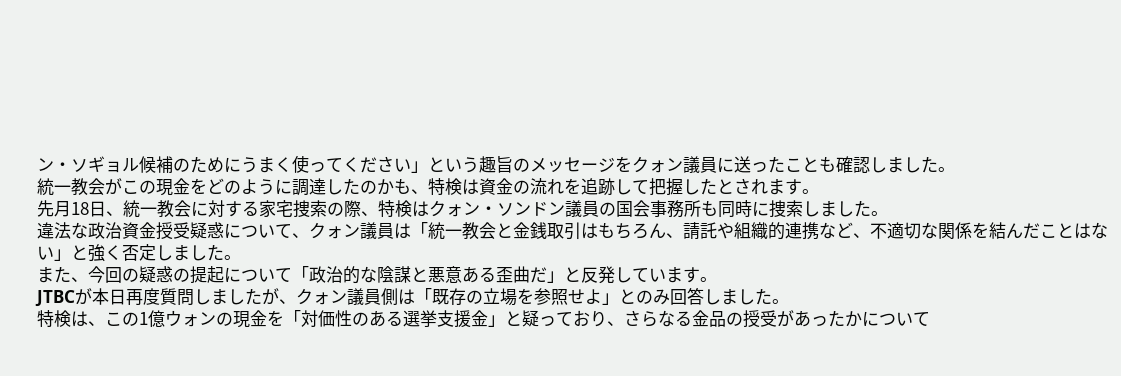ン・ソギョル候補のためにうまく使ってください」という趣旨のメッセージをクォン議員に送ったことも確認しました。
統一教会がこの現金をどのように調達したのかも、特検は資金の流れを追跡して把握したとされます。
先月18日、統一教会に対する家宅捜索の際、特検はクォン・ソンドン議員の国会事務所も同時に捜索しました。
違法な政治資金授受疑惑について、クォン議員は「統一教会と金銭取引はもちろん、請託や組織的連携など、不適切な関係を結んだことはない」と強く否定しました。
また、今回の疑惑の提起について「政治的な陰謀と悪意ある歪曲だ」と反発しています。
JTBCが本日再度質問しましたが、クォン議員側は「既存の立場を参照せよ」とのみ回答しました。
特検は、この1億ウォンの現金を「対価性のある選挙支援金」と疑っており、さらなる金品の授受があったかについて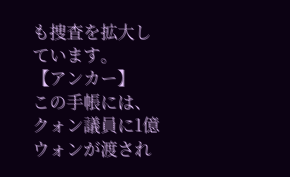も捜査を拡大しています。
【アンカー】
この手帳には、クォン議員に1億ウォンが渡され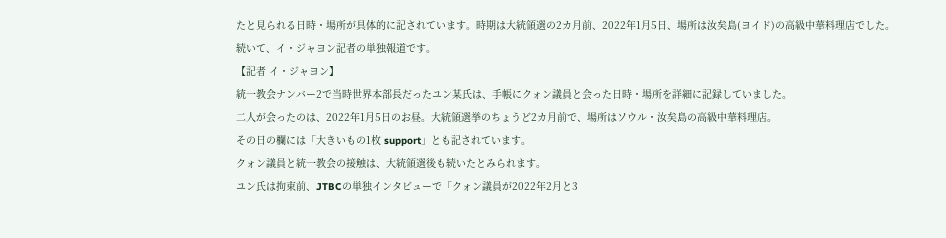たと見られる日時・場所が具体的に記されています。時期は大統領選の2カ月前、2022年1月5日、場所は汝矣島(ヨイド)の高級中華料理店でした。
続いて、イ・ジャヨン記者の単独報道です。
【記者 イ・ジャヨン】
統一教会ナンバー2で当時世界本部長だったユン某氏は、手帳にクォン議員と会った日時・場所を詳細に記録していました。
二人が会ったのは、2022年1月5日のお昼。大統領選挙のちょうど2カ月前で、場所はソウル・汝矣島の高級中華料理店。
その日の欄には「大きいもの1枚 support」とも記されています。
クォン議員と統一教会の接触は、大統領選後も続いたとみられます。
ユン氏は拘束前、JTBCの単独インタビューで「クォン議員が2022年2月と3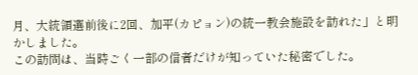月、大統領選前後に2回、加平(カピョン)の統一教会施設を訪れた」と明かしました。
この訪問は、当時ごく一部の信者だけが知っていた秘密でした。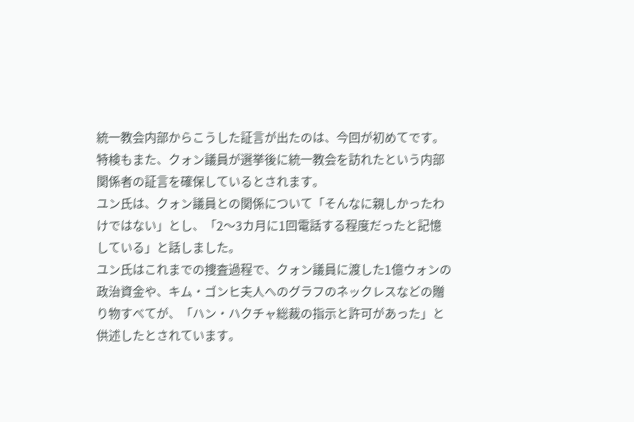統一教会内部からこうした証言が出たのは、今回が初めてです。
特検もまた、クォン議員が選挙後に統一教会を訪れたという内部関係者の証言を確保しているとされます。
ユン氏は、クォン議員との関係について「そんなに親しかったわけではない」とし、「2〜3カ月に1回電話する程度だったと記憶している」と話しました。
ユン氏はこれまでの捜査過程で、クォン議員に渡した1億ウォンの政治資金や、キム・ゴンヒ夫人へのグラフのネックレスなどの贈り物すべてが、「ハン・ハクチャ総裁の指示と許可があった」と供述したとされています。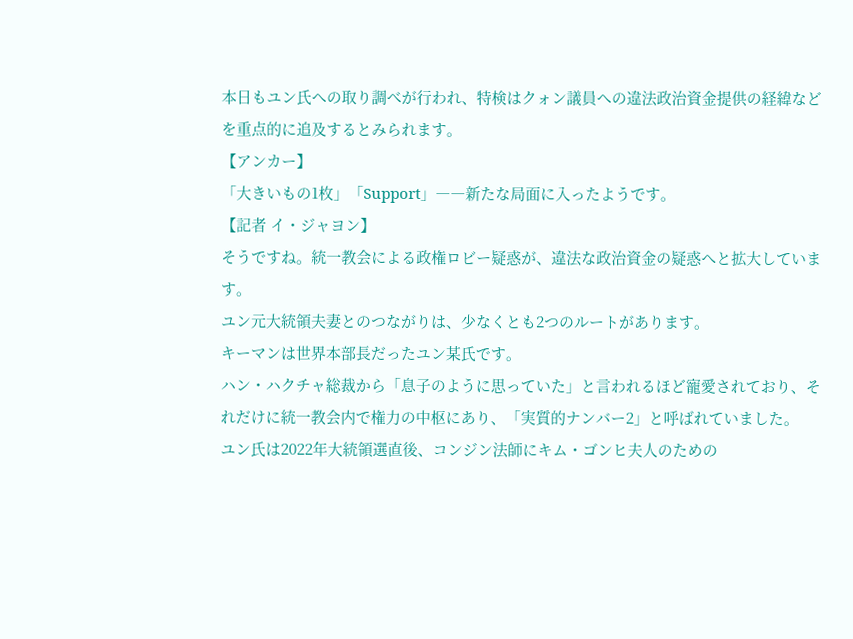本日もユン氏への取り調べが行われ、特検はクォン議員への違法政治資金提供の経緯などを重点的に追及するとみられます。
【アンカー】
「大きいもの1枚」「Support」――新たな局面に入ったようです。
【記者 イ・ジャヨン】
そうですね。統一教会による政権ロビー疑惑が、違法な政治資金の疑惑へと拡大しています。
ユン元大統領夫妻とのつながりは、少なくとも2つのルートがあります。
キーマンは世界本部長だったユン某氏です。
ハン・ハクチャ総裁から「息子のように思っていた」と言われるほど寵愛されており、それだけに統一教会内で権力の中枢にあり、「実質的ナンバー2」と呼ばれていました。
ユン氏は2022年大統領選直後、コンジン法師にキム・ゴンヒ夫人のための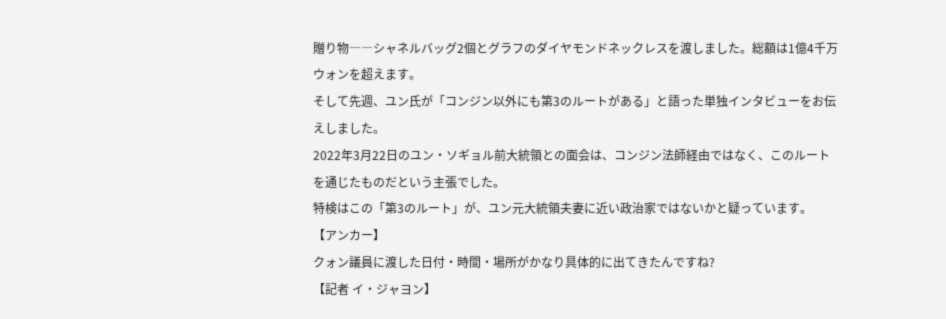贈り物――シャネルバッグ2個とグラフのダイヤモンドネックレスを渡しました。総額は1億4千万ウォンを超えます。
そして先週、ユン氏が「コンジン以外にも第3のルートがある」と語った単独インタビューをお伝えしました。
2022年3月22日のユン・ソギョル前大統領との面会は、コンジン法師経由ではなく、このルートを通じたものだという主張でした。
特検はこの「第3のルート」が、ユン元大統領夫妻に近い政治家ではないかと疑っています。
【アンカー】
クォン議員に渡した日付・時間・場所がかなり具体的に出てきたんですね?
【記者 イ・ジャヨン】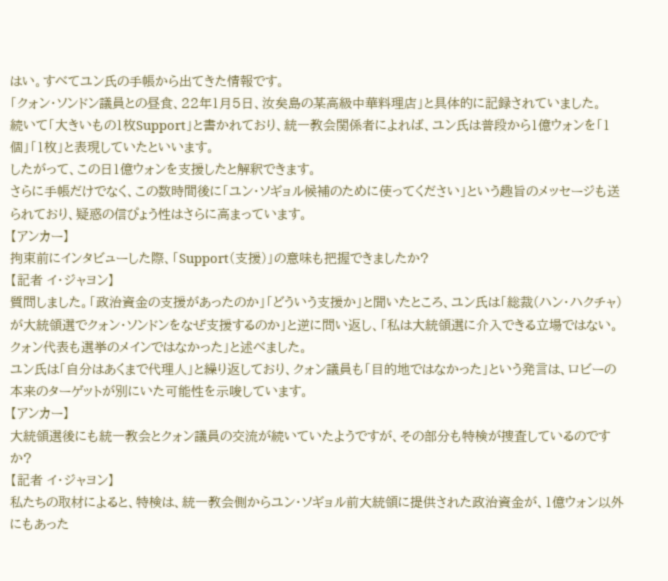はい。すべてユン氏の手帳から出てきた情報です。
「クォン・ソンドン議員との昼食、22年1月5日、汝矣島の某高級中華料理店」と具体的に記録されていました。
続いて「大きいもの1枚Support」と書かれており、統一教会関係者によれば、ユン氏は普段から1億ウォンを「1個」「1枚」と表現していたといいます。
したがって、この日1億ウォンを支援したと解釈できます。
さらに手帳だけでなく、この数時間後に「ユン・ソギョル候補のために使ってください」という趣旨のメッセージも送られており、疑惑の信ぴょう性はさらに高まっています。
【アンカー】
拘束前にインタビューした際、「Support(支援)」の意味も把握できましたか?
【記者 イ・ジャヨン】
質問しました。「政治資金の支援があったのか」「どういう支援か」と聞いたところ、ユン氏は「総裁(ハン・ハクチャ)が大統領選でクォン・ソンドンをなぜ支援するのか」と逆に問い返し、「私は大統領選に介入できる立場ではない。クォン代表も選挙のメインではなかった」と述べました。
ユン氏は「自分はあくまで代理人」と繰り返しており、クォン議員も「目的地ではなかった」という発言は、ロビーの本来のターゲットが別にいた可能性を示唆しています。
【アンカー】
大統領選後にも統一教会とクォン議員の交流が続いていたようですが、その部分も特検が捜査しているのですか?
【記者 イ・ジャヨン】
私たちの取材によると、特検は、統一教会側からユン・ソギョル前大統領に提供された政治資金が、1億ウォン以外にもあった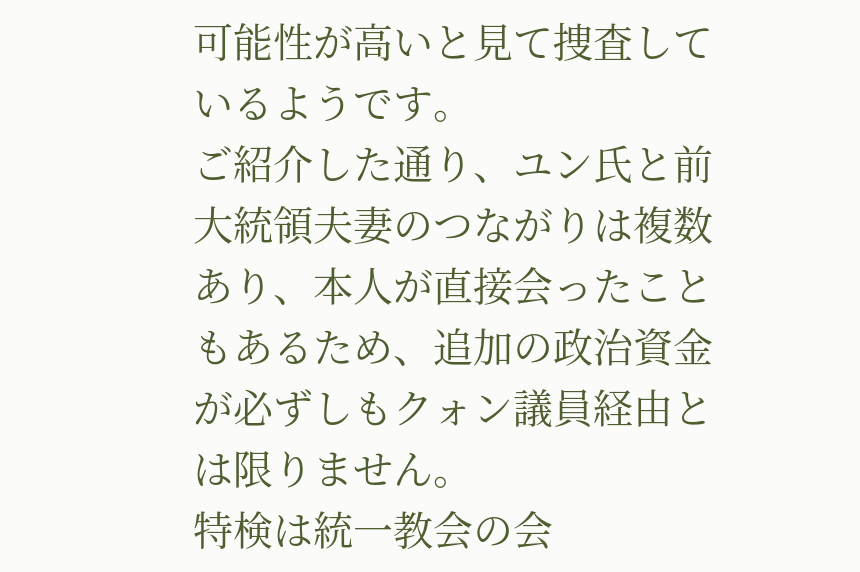可能性が高いと見て捜査しているようです。
ご紹介した通り、ユン氏と前大統領夫妻のつながりは複数あり、本人が直接会ったこともあるため、追加の政治資金が必ずしもクォン議員経由とは限りません。
特検は統一教会の会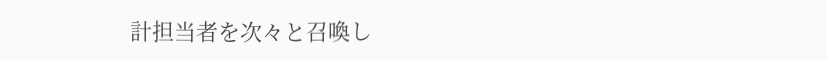計担当者を次々と召喚し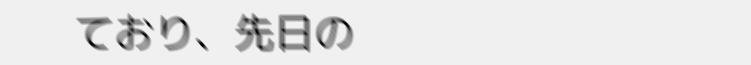ており、先日の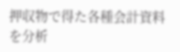押収物で得た各種会計資料を分析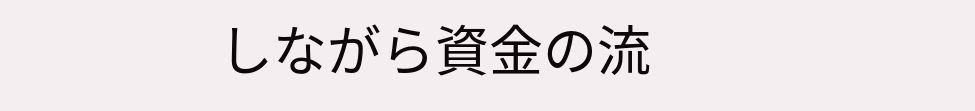しながら資金の流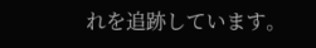れを追跡しています。